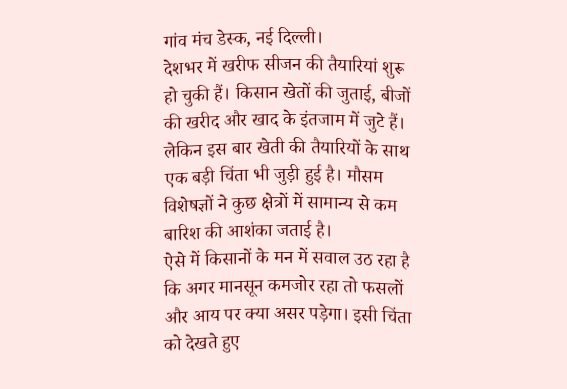गांव मंच डेस्क, नई दिल्ली।
देशभर में खरीफ सीजन की तैयारियां शुरू हो चुकी हैं। किसान खेतों की जुताई, बीजों की खरीद और खाद के इंतजाम में जुटे हैं। लेकिन इस बार खेती की तैयारियों के साथ एक बड़ी चिंता भी जुड़ी हुई है। मौसम विशेषज्ञों ने कुछ क्षेत्रों में सामान्य से कम बारिश की आशंका जताई है।
ऐसे में किसानों के मन में सवाल उठ रहा है कि अगर मानसून कमजोर रहा तो फसलों और आय पर क्या असर पड़ेगा। इसी चिंता को देखते हुए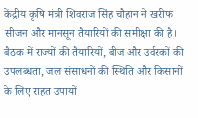केंद्रीय कृषि मंत्री शिवराज सिंह चौहान ने खरीफ सीजन और मानसून तैयारियों की समीक्षा की है।
बैठक में राज्यों की तैयारियों, बीज और उर्वरकों की उपलब्धता, जल संसाधनों की स्थिति और किसानों के लिए राहत उपायों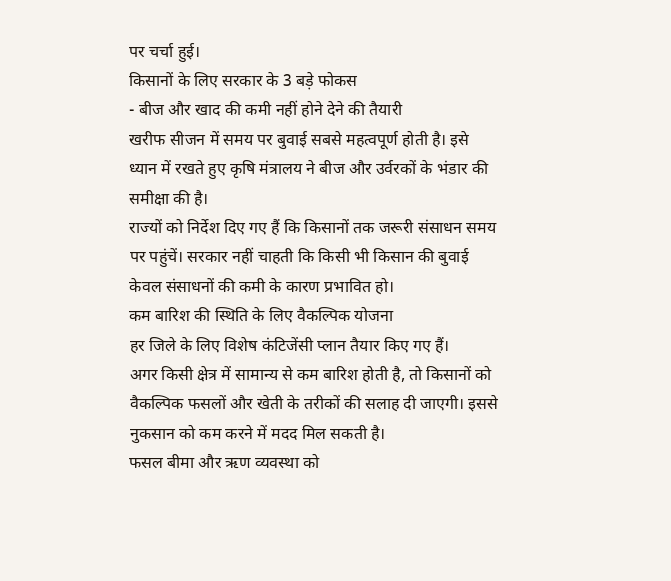पर चर्चा हुई।
किसानों के लिए सरकार के 3 बड़े फोकस
- बीज और खाद की कमी नहीं होने देने की तैयारी
खरीफ सीजन में समय पर बुवाई सबसे महत्वपूर्ण होती है। इसे ध्यान में रखते हुए कृषि मंत्रालय ने बीज और उर्वरकों के भंडार की समीक्षा की है।
राज्यों को निर्देश दिए गए हैं कि किसानों तक जरूरी संसाधन समय पर पहुंचें। सरकार नहीं चाहती कि किसी भी किसान की बुवाई केवल संसाधनों की कमी के कारण प्रभावित हो।
कम बारिश की स्थिति के लिए वैकल्पिक योजना
हर जिले के लिए विशेष कंटिजेंसी प्लान तैयार किए गए हैं।
अगर किसी क्षेत्र में सामान्य से कम बारिश होती है, तो किसानों को वैकल्पिक फसलों और खेती के तरीकों की सलाह दी जाएगी। इससे नुकसान को कम करने में मदद मिल सकती है।
फसल बीमा और ऋण व्यवस्था को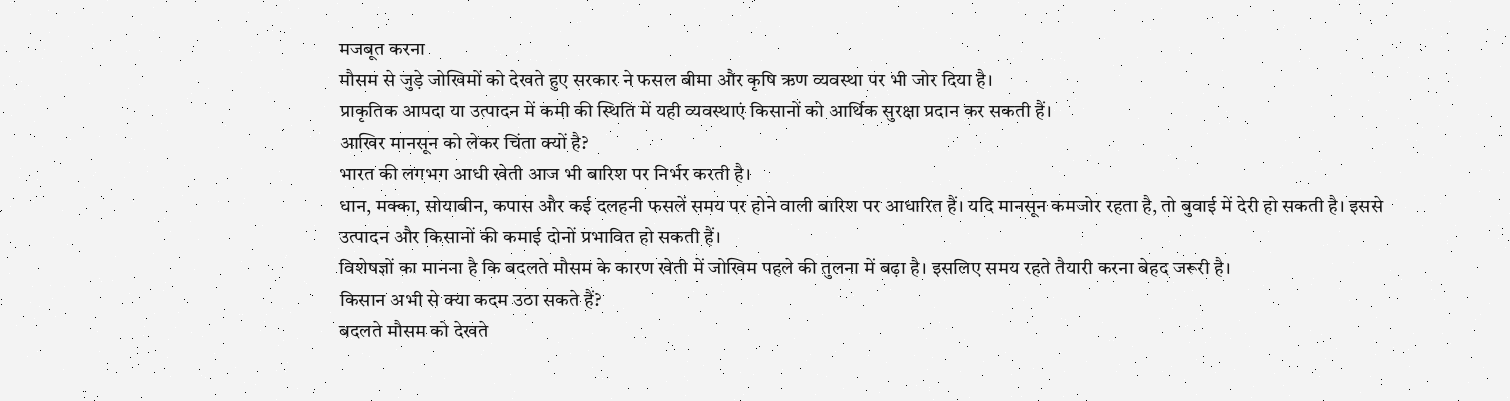मजबूत करना
मौसम से जुड़े जोखिमों को देखते हुए सरकार ने फसल बीमा और कृषि ऋण व्यवस्था पर भी जोर दिया है।
प्राकृतिक आपदा या उत्पादन में कमी की स्थिति में यही व्यवस्थाएं किसानों को आर्थिक सुरक्षा प्रदान कर सकती हैं।
आखिर मानसून को लेकर चिंता क्यों है?
भारत की लगभग आधी खेती आज भी बारिश पर निर्भर करती है।
धान, मक्का, सोयाबीन, कपास और कई दलहनी फसलें समय पर होने वाली बारिश पर आधारित हैं। यदि मानसून कमजोर रहता है, तो बुवाई में देरी हो सकती है। इससे उत्पादन और किसानों की कमाई दोनों प्रभावित हो सकती हैं।
विशेषज्ञों का मानना है कि बदलते मौसम के कारण खेती में जोखिम पहले की तुलना में बढ़ा है। इसलिए समय रहते तैयारी करना बेहद जरूरी है।
किसान अभी से क्या कदम उठा सकते हैं?
बदलते मौसम को देखते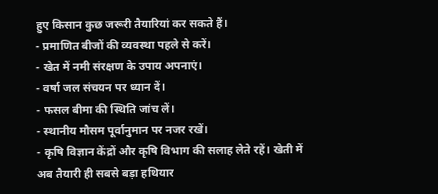हुए किसान कुछ जरूरी तैयारियां कर सकते हैं।
- प्रमाणित बीजों की व्यवस्था पहले से करें।
- खेत में नमी संरक्षण के उपाय अपनाएं।
- वर्षा जल संचयन पर ध्यान दें।
- फसल बीमा की स्थिति जांच लें।
- स्थानीय मौसम पूर्वानुमान पर नजर रखें।
- कृषि विज्ञान केंद्रों और कृषि विभाग की सलाह लेते रहें। खेती में अब तैयारी ही सबसे बड़ा हथियार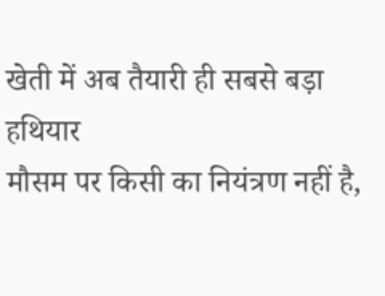खेती में अब तैयारी ही सबसे बड़ा हथियार
मौसम पर किसी का नियंत्रण नहीं है,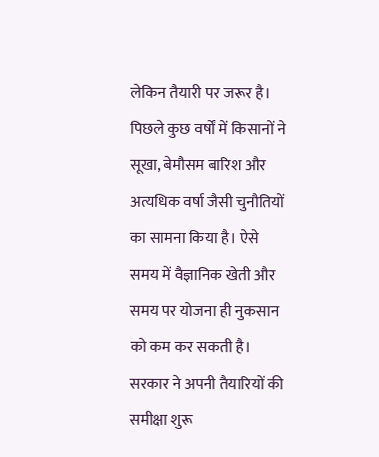लेकिन तैयारी पर जरूर है।
पिछले कुछ वर्षों में किसानों ने सूखा, बेमौसम बारिश और अत्यधिक वर्षा जैसी चुनौतियों का सामना किया है। ऐसे समय में वैज्ञानिक खेती और समय पर योजना ही नुकसान को कम कर सकती है।
सरकार ने अपनी तैयारियों की समीक्षा शुरू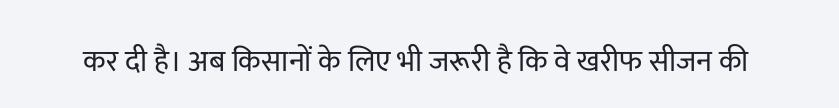कर दी है। अब किसानों के लिए भी जरूरी है कि वे खरीफ सीजन की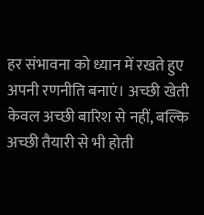हर संभावना को ध्यान में रखते हुए अपनी रणनीति बनाएं। अच्छी खेती केवल अच्छी बारिश से नहीं, बल्कि अच्छी तैयारी से भी होती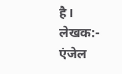है।
लेखक:- एंजेल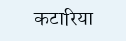कटारिया